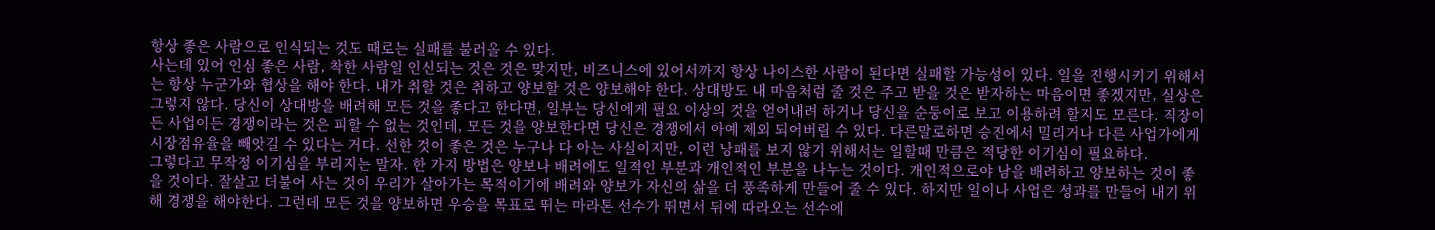항상 좋은 사람으로 인식되는 것도 때로는 실패를 불러올 수 있다.
사는데 있어 인심 좋은 사람, 착한 사람일 인신되는 것은 것은 맞지만, 비즈니스에 있어서까지 항상 나이스한 사람이 된다면 실패할 가능성이 있다. 일을 진행시키기 위해서는 항상 누군가와 협상을 해야 한다. 내가 취할 것은 취하고 양보할 것은 양보해야 한다. 상대방도 내 마음처럼 줄 것은 주고 받을 것은 받자하는 마음이면 좋겠지만, 실상은 그렇지 않다. 당신이 상대방을 배려해 모든 것을 좋다고 한다면, 일부는 당신에게 필요 이상의 것을 얻어내려 하거나 당신을 순둥이로 보고 이용하려 할지도 모른다. 직장이든 사업이든 경쟁이라는 것은 피할 수 없는 것인데, 모든 것을 양보한다면 당신은 경쟁에서 아예 제외 되어버릴 수 있다. 다른말로하면 승진에서 밀리거나 다른 사업가에게 시장점유율을 빼앗길 수 있다는 거다. 선한 것이 좋은 것은 누구나 다 아는 사실이지만, 이런 낭패를 보지 않기 위해서는 일할때 만큼은 적당한 이기심이 필요하다.
그렇다고 무작정 이기심을 부리지는 말자. 한 가지 방법은 양보나 배려에도 일적인 부분과 개인적인 부분을 나누는 것이다. 개인적으로야 남을 배려하고 양보하는 것이 좋을 것이다. 잘살고 더불어 사는 것이 우리가 살아가는 목적이기에 배려와 양보가 자신의 삶을 더 풍족하게 만들어 줄 수 있다. 하지만 일이나 사업은 성과를 만들어 내기 위해 경쟁을 해야한다. 그런데 모든 것을 양보하면 우승을 목표로 뛰는 마라톤 선수가 뛰면서 뒤에 따라오는 선수에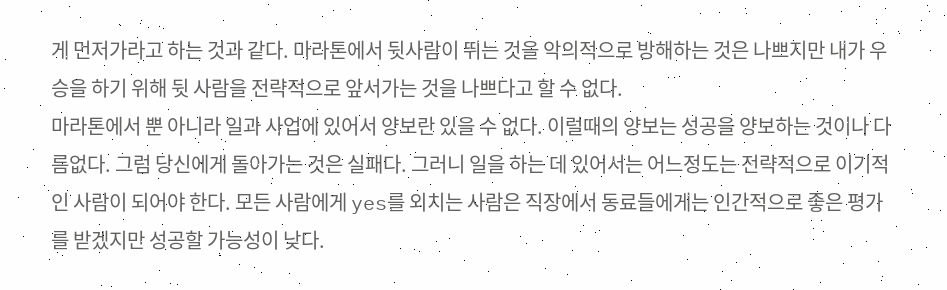게 먼저가라고 하는 것과 같다. 마라톤에서 뒷사람이 뛰는 것을 악의적으로 방해하는 것은 나쁘지만 내가 우승을 하기 위해 뒷 사람을 전략적으로 앞서가는 것을 나쁘다고 할 수 없다.
마라톤에서 뿐 아니라 일과 사업에 있어서 양보란 있을 수 없다. 이럴때의 양보는 성공을 양보하는 것이나 다름없다. 그럼 당신에게 돌아가는 것은 실패다. 그러니 일을 하는 데 있어서는 어느정도는 전략적으로 이기적인 사람이 되어야 한다. 모든 사람에게 yes를 외치는 사람은 직장에서 동료들에게는 인간적으로 좋은 평가를 받겠지만 성공할 가능성이 낮다.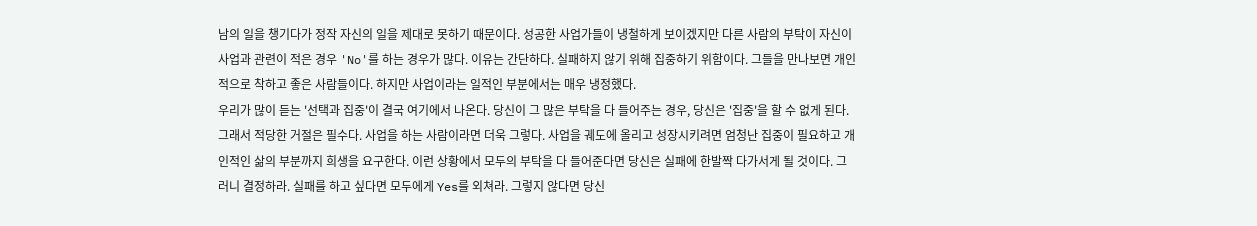남의 일을 챙기다가 정작 자신의 일을 제대로 못하기 때문이다. 성공한 사업가들이 냉철하게 보이겠지만 다른 사람의 부탁이 자신이 사업과 관련이 적은 경우 'No'를 하는 경우가 많다. 이유는 간단하다. 실패하지 않기 위해 집중하기 위함이다. 그들을 만나보면 개인적으로 착하고 좋은 사람들이다. 하지만 사업이라는 일적인 부분에서는 매우 냉정했다.
우리가 많이 듣는 '선택과 집중'이 결국 여기에서 나온다. 당신이 그 많은 부탁을 다 들어주는 경우, 당신은 '집중'을 할 수 없게 된다. 그래서 적당한 거절은 필수다. 사업을 하는 사람이라면 더욱 그렇다. 사업을 궤도에 올리고 성장시키려면 엄청난 집중이 필요하고 개인적인 삶의 부분까지 희생을 요구한다. 이런 상황에서 모두의 부탁을 다 들어준다면 당신은 실패에 한발짝 다가서게 될 것이다. 그러니 결정하라. 실패를 하고 싶다면 모두에게 Yes를 외쳐라. 그렇지 않다면 당신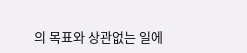의 목표와 상관없는 일에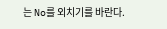는 No를 외치기를 바란다.